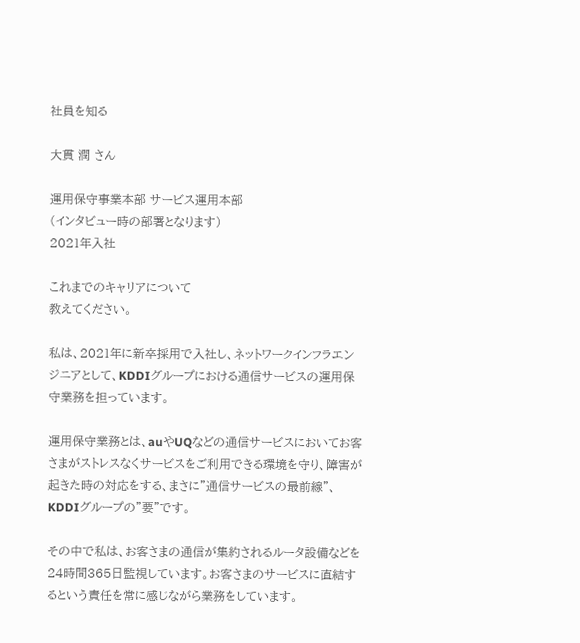社員を知る

大貫 潤 さん

運用保守事業本部 サービス運用本部
(インタビュー時の部署となります)
2021年入社

これまでのキャリアについて
教えてください。

私は、2021年に新卒採用で入社し、ネットワークインフラエンジニアとして、KDDIグループにおける通信サービスの運用保守業務を担っています。

運用保守業務とは、auやUQなどの通信サービスにおいてお客さまがストレスなくサービスをご利用できる環境を守り、障害が起きた時の対応をする、まさに"通信サービスの最前線"、KDDIグループの"要"です。

その中で私は、お客さまの通信が集約されるルータ設備などを24時間365日監視しています。お客さまのサービスに直結するという責任を常に感じながら業務をしています。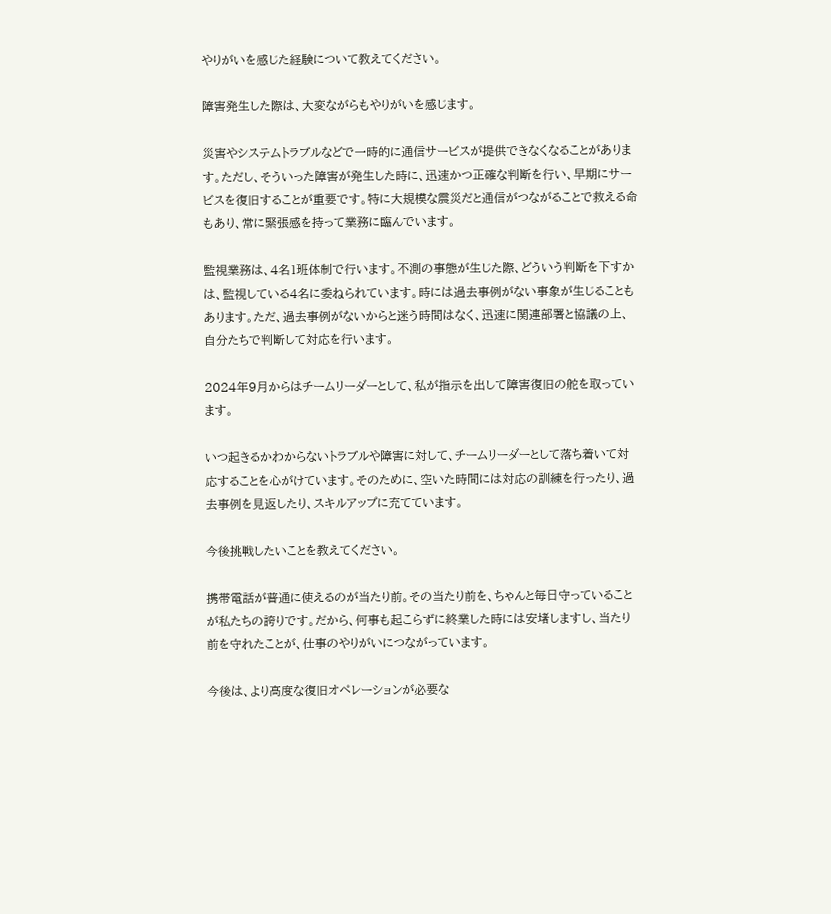やりがいを感じた経験について教えてください。

障害発生した際は、大変ながらもやりがいを感じます。

災害やシステムトラブルなどで一時的に通信サービスが提供できなくなることがあります。ただし、そういった障害が発生した時に、迅速かつ正確な判断を行い、早期にサービスを復旧することが重要です。特に大規模な震災だと通信がつながることで救える命もあり、常に緊張感を持って業務に臨んでいます。

監視業務は、4名1班体制で行います。不測の事態が生じた際、どういう判断を下すかは、監視している4名に委ねられています。時には過去事例がない事象が生じることもあります。ただ、過去事例がないからと迷う時間はなく、迅速に関連部署と協議の上、自分たちで判断して対応を行います。

2024年9月からはチームリーダーとして、私が指示を出して障害復旧の舵を取っています。

いつ起きるかわからないトラブルや障害に対して、チームリーダーとして落ち着いて対応することを心がけています。そのために、空いた時間には対応の訓練を行ったり、過去事例を見返したり、スキルアップに充てています。

今後挑戦したいことを教えてください。

携帯電話が普通に使えるのが当たり前。その当たり前を、ちゃんと毎日守っていることが私たちの誇りです。だから、何事も起こらずに終業した時には安堵しますし、当たり前を守れたことが、仕事のやりがいにつながっています。

今後は、より高度な復旧オペレーションが必要な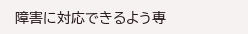障害に対応できるよう専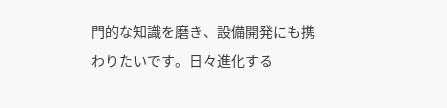門的な知識を磨き、設備開発にも携わりたいです。日々進化する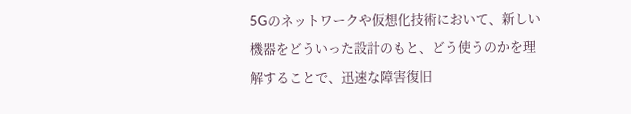5Gのネットワークや仮想化技術において、新しい機器をどういった設計のもと、どう使うのかを理解することで、迅速な障害復旧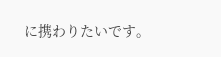に携わりたいです。